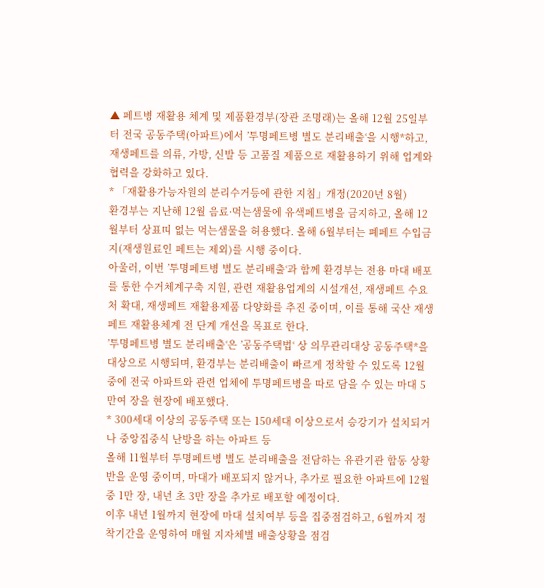▲ 페트병 재활용 체계 및 제품환경부(장관 조명래)는 올해 12월 25일부터 전국 공동주택(아파트)에서 ’투명페트병 별도 분리배출‘을 시행*하고, 재생페트를 의류, 가방, 신발 등 고품질 제품으로 재활용하기 위해 업계와 협력을 강화하고 있다.
* 「재활용가능자원의 분리수거등에 관한 지침」개정(2020년 8월)
환경부는 지난해 12월 음료·먹는샘물에 유색페트병을 금지하고, 올해 12월부터 상표띠 없는 먹는샘물을 허용했다. 올해 6월부터는 폐페트 수입금지(재생원료인 페트는 제외)를 시행 중이다.
아울러, 이번 ’투명페트병 별도 분리배출‘과 함께 환경부는 전용 마대 배포를 통한 수거체계구축 지원, 관련 재활용업계의 시설개선, 재생페트 수요처 확대, 재생페트 재활용제품 다양화를 추진 중이며, 이를 통해 국산 재생페트 재활용체계 전 단계 개선을 목표로 한다.
’투명페트병 별도 분리배출‘은 ’공동주택법‘ 상 의무관리대상 공동주택*을 대상으로 시행되며, 환경부는 분리배출이 빠르게 정착할 수 있도록 12월 중에 전국 아파트와 관련 업체에 투명페트병을 따로 담을 수 있는 마대 5만여 장을 현장에 배포했다.
* 300세대 이상의 공동주택 또는 150세대 이상으로서 승강기가 설치되거나 중앙집중식 난방을 하는 아파트 등
올해 11월부터 투명페트병 별도 분리배출을 전담하는 유관기관 합동 상황반을 운영 중이며, 마대가 배포되지 않거나, 추가로 필요한 아파트에 12월 중 1만 장, 내년 초 3만 장을 추가로 배포할 예정이다.
이후 내년 1월까지 현장에 마대 설치여부 등을 집중점검하고, 6월까지 정착기간을 운영하여 매월 지자체별 배출상황을 점검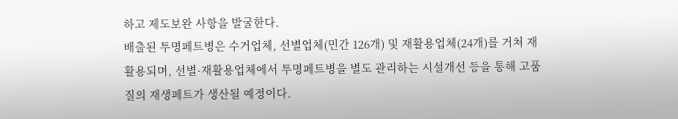하고 제도보완 사항을 발굴한다.
배출된 투명페트병은 수거업체, 선별업체(민간 126개) 및 재활용업체(24개)를 거쳐 재활용되며, 선별·재활용업체에서 투명페트병을 별도 관리하는 시설개선 등을 통해 고품질의 재생페트가 생산될 예정이다.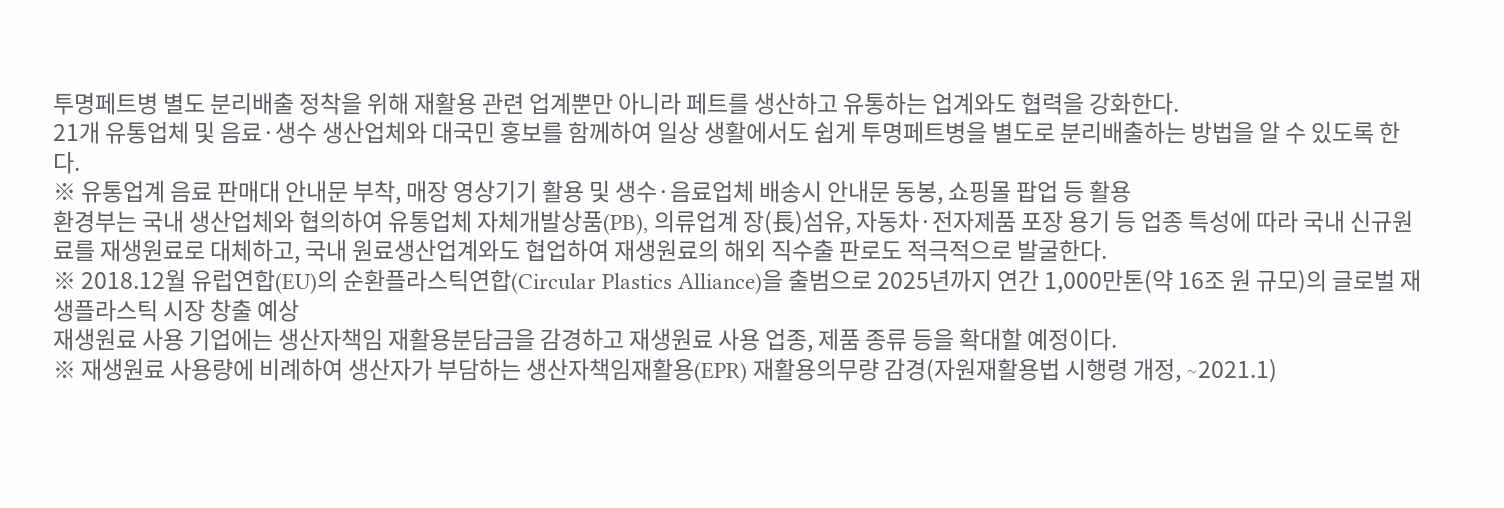투명페트병 별도 분리배출 정착을 위해 재활용 관련 업계뿐만 아니라 페트를 생산하고 유통하는 업계와도 협력을 강화한다.
21개 유통업체 및 음료·생수 생산업체와 대국민 홍보를 함께하여 일상 생활에서도 쉽게 투명페트병을 별도로 분리배출하는 방법을 알 수 있도록 한다.
※ 유통업계 음료 판매대 안내문 부착, 매장 영상기기 활용 및 생수·음료업체 배송시 안내문 동봉, 쇼핑몰 팝업 등 활용
환경부는 국내 생산업체와 협의하여 유통업체 자체개발상품(PB), 의류업계 장(長)섬유, 자동차·전자제품 포장 용기 등 업종 특성에 따라 국내 신규원료를 재생원료로 대체하고, 국내 원료생산업계와도 협업하여 재생원료의 해외 직수출 판로도 적극적으로 발굴한다.
※ 2018.12월 유럽연합(EU)의 순환플라스틱연합(Circular Plastics Alliance)을 출범으로 2025년까지 연간 1,000만톤(약 16조 원 규모)의 글로벌 재생플라스틱 시장 창출 예상
재생원료 사용 기업에는 생산자책임 재활용분담금을 감경하고 재생원료 사용 업종, 제품 종류 등을 확대할 예정이다.
※ 재생원료 사용량에 비례하여 생산자가 부담하는 생산자책임재활용(EPR) 재활용의무량 감경(자원재활용법 시행령 개정, ∼2021.1)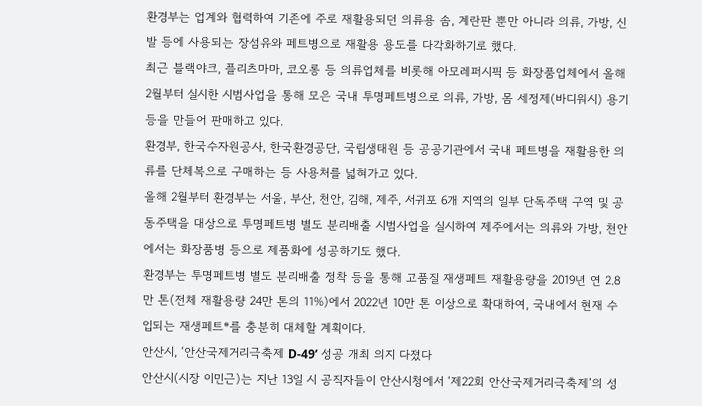환경부는 업계와 협력하여 기존에 주로 재활용되던 의류용 솜, 계란판 뿐만 아니라 의류, 가방, 신발 등에 사용되는 장섬유와 페트병으로 재활용 용도를 다각화하기로 했다.
최근 블랙야크, 플리츠마마, 코오롱 등 의류업체를 비롯해 아모레퍼시픽 등 화장품업체에서 올해 2월부터 실시한 시범사업을 통해 모은 국내 투명페트병으로 의류, 가방, 몸 세정제(바디워시) 용기 등을 만들어 판매하고 있다.
환경부, 한국수자원공사, 한국환경공단, 국립생태원 등 공공기관에서 국내 페트병을 재활용한 의류를 단체복으로 구매하는 등 사용처를 넓혀가고 있다.
올해 2월부터 환경부는 서울, 부산, 천안, 김해, 제주, 서귀포 6개 지역의 일부 단독주택 구역 및 공동주택을 대상으로 투명페트병 별도 분리배출 시범사업을 실시하여 제주에서는 의류와 가방, 천안에서는 화장품병 등으로 제품화에 성공하기도 했다.
환경부는 투명페트병 별도 분리배출 정착 등을 통해 고품질 재생페트 재활용량을 2019년 연 2.8만 톤(전체 재활용량 24만 톤의 11%)에서 2022년 10만 톤 이상으로 확대하여, 국내에서 현재 수입되는 재생페트*를 충분히 대체할 계획이다.
안산시, ‘안산국제거리극축제 D-49’ 성공 개최 의지 다졌다
안산시(시장 이민근)는 지난 13일 시 공직자들이 안산시청에서 ‘제22회 안산국제거리극축제’의 성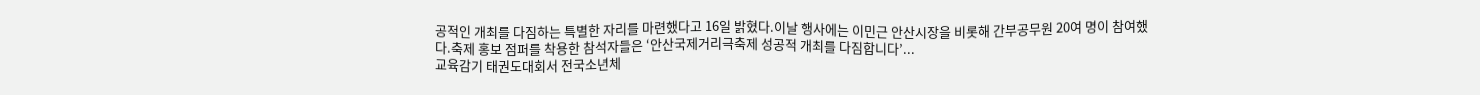공적인 개최를 다짐하는 특별한 자리를 마련했다고 16일 밝혔다.이날 행사에는 이민근 안산시장을 비롯해 간부공무원 20여 명이 참여했다.축제 홍보 점퍼를 착용한 참석자들은 ‘안산국제거리극축제 성공적 개최를 다짐합니다’...
교육감기 태권도대회서 전국소년체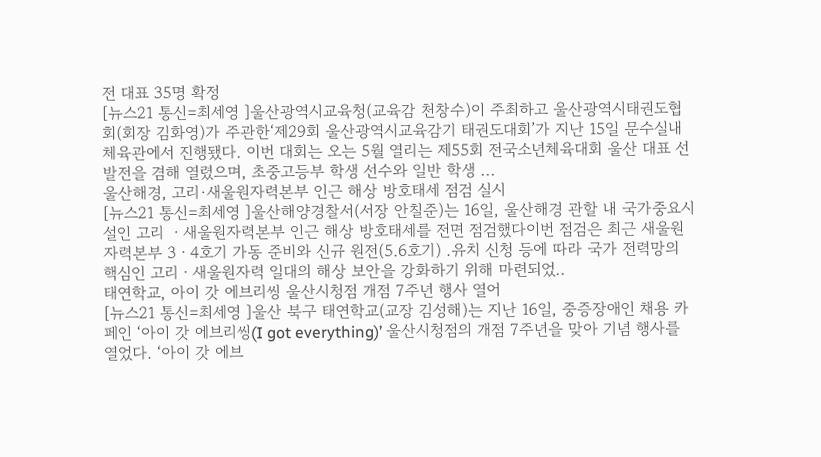전 대표 35명 확정
[뉴스21 통신=최세영 ]울산광역시교육청(교육감 천창수)이 주최하고 울산광역시태권도협회(회장 김화영)가 주관한‘제29회 울산광역시교육감기 태권도대회’가 지난 15일 문수실내체육관에서 진행됐다. 이번 대회는 오는 5월 열리는 제55회 전국소년체육대회 울산 대표 선발전을 겸해 열렸으며, 초중고등부 학생 선수와 일반 학생 ...
울산해경, 고리∙새울원자력본부 인근 해상 방호태세 점검 실시
[뉴스21 통신=최세영 ]울산해양경찰서(서장 안칠준)는 16일, 울산해경 관할 내 국가중요시설인 고리 ㆍ새울원자력본부 인근 해상 방호태세를 전면 점검했다이번 점검은 최근 새울원자력본부 3ㆍ4호기 가동 준비와 신규 원전(5.6호기) .유치 신청 등에 따라 국가 전력망의 핵심인 고리ㆍ새울원자력 일대의 해상 보안을 강화하기 위해 마련되었..
태연학교, 아이 갓 에브리씽 울산시청점 개점 7주년 행사 열어
[뉴스21 통신=최세영 ]울산 북구 태연학교(교장 김성해)는 지난 16일, 중증장애인 채용 카페인 ‘아이 갓 에브리씽(I got everything)’ 울산시청점의 개점 7주년을 맞아 기념 행사를 열었다. ‘아이 갓 에브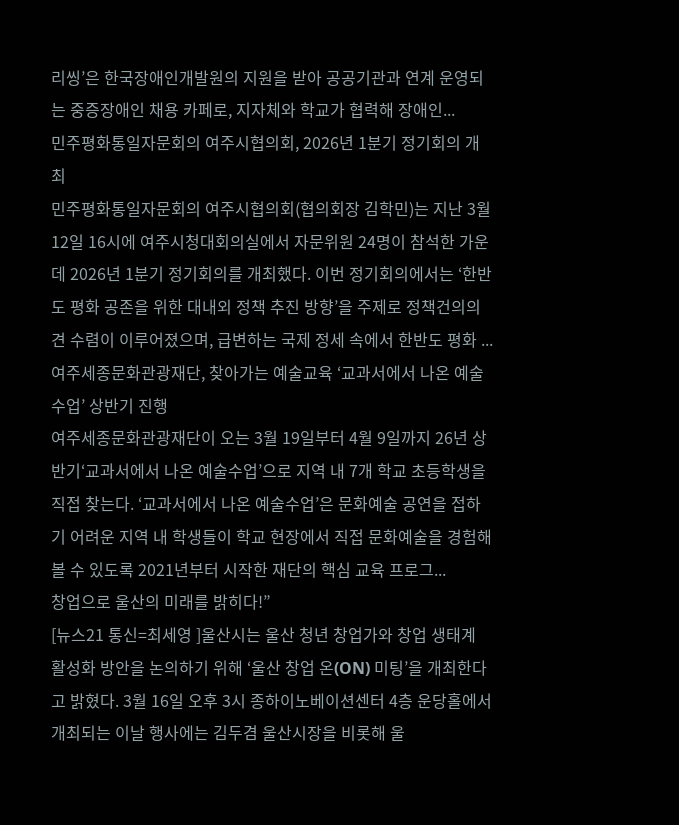리씽’은 한국장애인개발원의 지원을 받아 공공기관과 연계 운영되는 중증장애인 채용 카페로, 지자체와 학교가 협력해 장애인...
민주평화통일자문회의 여주시협의회, 2026년 1분기 정기회의 개최
민주평화통일자문회의 여주시협의회(협의회장 김학민)는 지난 3월 12일 16시에 여주시청대회의실에서 자문위원 24명이 참석한 가운데 2026년 1분기 정기회의를 개최했다. 이번 정기회의에서는 ‘한반도 평화 공존을 위한 대내외 정책 추진 방향’을 주제로 정책건의의견 수렴이 이루어졌으며, 급변하는 국제 정세 속에서 한반도 평화 ...
여주세종문화관광재단, 찾아가는 예술교육 ‘교과서에서 나온 예술수업’ 상반기 진행
여주세종문화관광재단이 오는 3월 19일부터 4월 9일까지 26년 상반기‘교과서에서 나온 예술수업’으로 지역 내 7개 학교 초등학생을 직접 찾는다. ‘교과서에서 나온 예술수업’은 문화예술 공연을 접하기 어려운 지역 내 학생들이 학교 현장에서 직접 문화예술을 경험해볼 수 있도록 2021년부터 시작한 재단의 핵심 교육 프로그...
창업으로 울산의 미래를 밝히다!”
[뉴스21 통신=최세영 ]울산시는 울산 청년 창업가와 창업 생태계 활성화 방안을 논의하기 위해 ‘울산 창업 온(ON) 미팅’을 개최한다고 밝혔다. 3월 16일 오후 3시 종하이노베이션센터 4층 운당홀에서 개최되는 이날 행사에는 김두겸 울산시장을 비롯해 울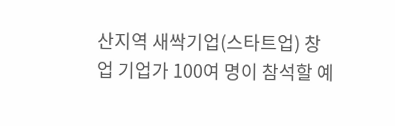산지역 새싹기업(스타트업) 창업 기업가 100여 명이 참석할 예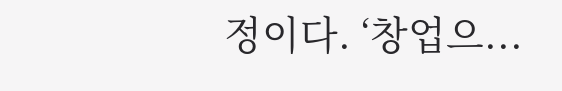정이다. ‘창업으...